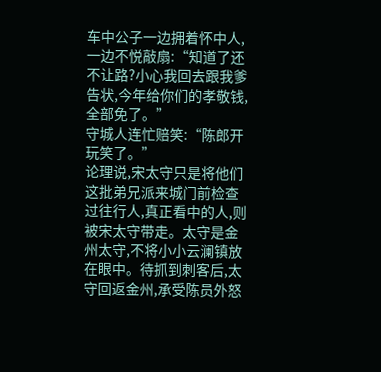车中公子一边拥着怀中人,一边不悦敲扇:“知道了还不让路?小心我回去跟我爹告状,今年给你们的孝敬钱,全部免了。”
守城人连忙赔笑:“陈郎开玩笑了。”
论理说,宋太守只是将他们这批弟兄派来城门前检查过往行人,真正看中的人,则被宋太守带走。太守是金州太守,不将小小云澜镇放在眼中。待抓到刺客后,太守回返金州,承受陈员外怒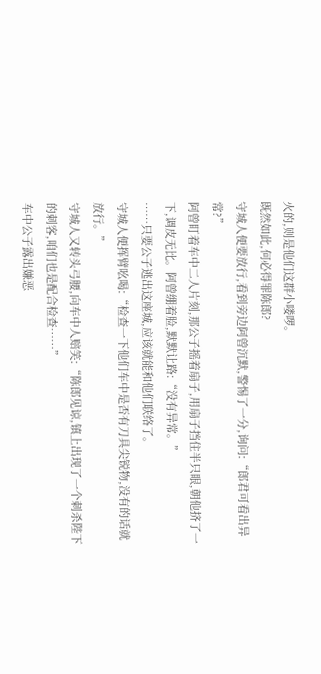火的,则是他们这群小喽啰。
既然如此,何必得罪陈郎?
守城人便要放行,看到旁边阿曾沉默,警惕了一分,询问:“郎君可看出异常?”
阿曾盯着车中二人片刻,那公子摇着扇子,用扇子挡住半只眼,朝他挤了一下,调皮无比。阿曾绷着脸,默默让路:“没有异常。”
……只要公子逃出这座城,应该就能和他们联络了。
守城人便挥臂吆喝:“检查一下他们车中是否有刀具尖锐物,没有的话就放行。”
守城人又转头弓腰,向车中人赔笑:“陈郎见谅,镇上出现了一个刺杀陛下的刺客,咱们也是配合检查……”
车中公子露出嫌恶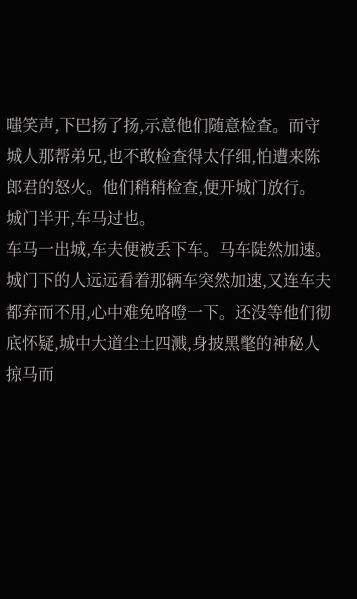嗤笑声,下巴扬了扬,示意他们随意检查。而守城人那帮弟兄,也不敢检查得太仔细,怕遭来陈郎君的怒火。他们稍稍检查,便开城门放行。
城门半开,车马过也。
车马一出城,车夫便被丢下车。马车陡然加速。
城门下的人远远看着那辆车突然加速,又连车夫都弃而不用,心中难免咯噔一下。还没等他们彻底怀疑,城中大道尘土四溅,身披黑氅的神秘人掠马而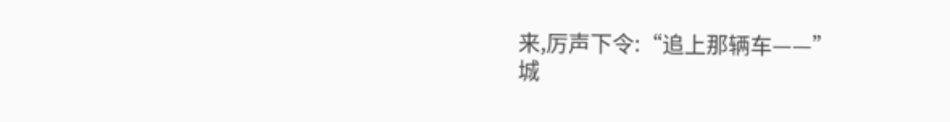来,厉声下令:“追上那辆车——”
城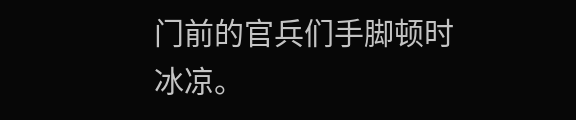门前的官兵们手脚顿时冰凉。